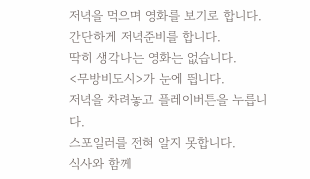저녁을 먹으며 영화를 보기로 합니다.
간단하게 저녁준비를 합니다.
딱히 생각나는 영화는 없습니다.
<무방비도시>가 눈에 띕니다.
저녁을 차려놓고 플레이버튼을 누릅니다.
스포일러를 전혀 알지 못합니다.
식사와 함께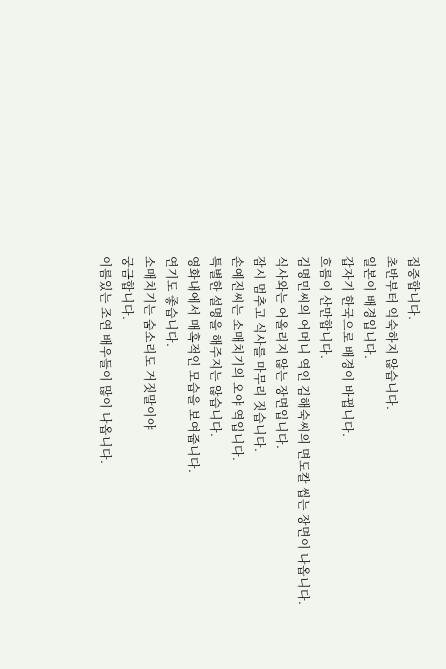집중합니다.
초반부터 익숙하지 않습니다.
일본이 배경입니다.
갑자기 한국으로 배경이 바뀝니다.
흐름이 산만합니다.
김명민씨의 어머니 역인 김해숙씨의 면도칼 씹는 장면이 나옵니다.
식사와는 어올리지 않는 장면입니다.
잠시 멈추고 식사를 마무리 짓습니다.
손예진씨는 소매치기의 오야 역입니다.
특별한 설명을 해주지는 않습니다.
영화내에서 매혹적인 모습을 보여줍니다.
연기도 좋습니다.
소매치기는 숨소리도 거짓말이야
궁금합니다.
이름있는 조연 배우들이 많이 나옵니다.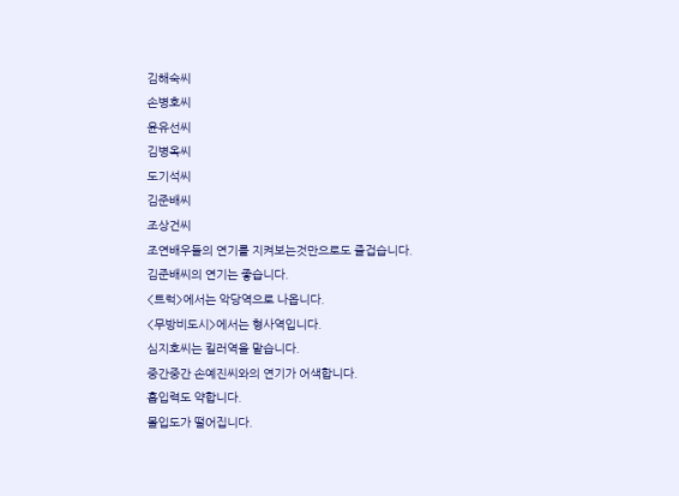김해숙씨
손병호씨
윤유선씨
김병옥씨
도기석씨
김준배씨
조상건씨
조연배우들의 연기를 지켜보는것만으로도 즐겁습니다.
김준배씨의 연기는 좋습니다.
<트럭>에서는 악당역으로 나옵니다.
<무방비도시>에서는 형사역입니다.
심지호씨는 킬러역을 맡습니다.
중간중간 손예진씨와의 연기가 어색합니다.
흡입력도 약합니다.
몰입도가 떨어집니다.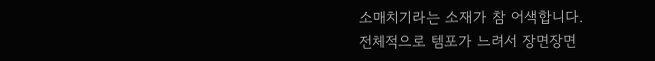소매치기라는 소재가 참 어색합니다.
전체적으로 템포가 느려서 장면장면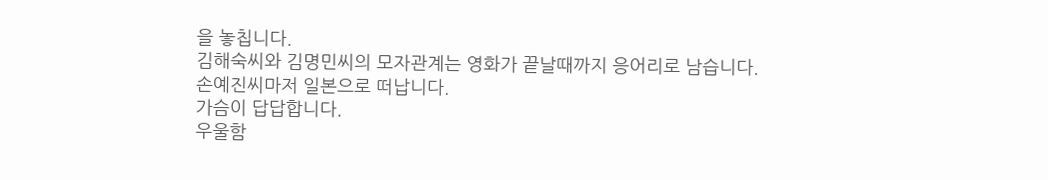을 놓칩니다.
김해숙씨와 김명민씨의 모자관계는 영화가 끝날때까지 응어리로 남습니다.
손예진씨마저 일본으로 떠납니다.
가슴이 답답합니다.
우울함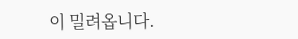이 밀려옵니다.